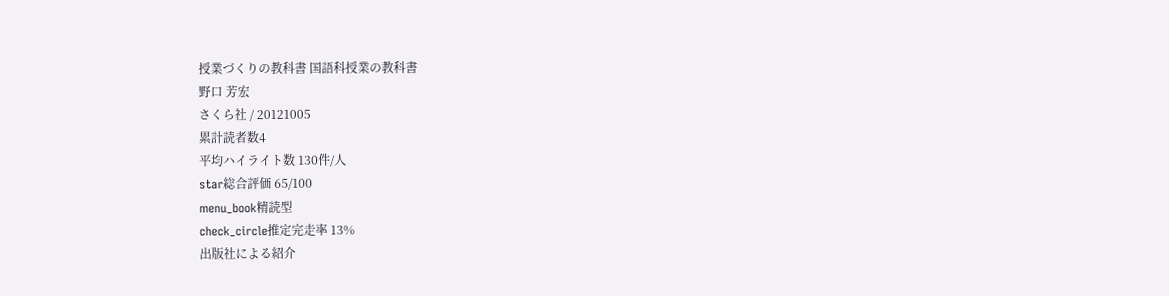授業づくりの教科書 国語科授業の教科書
野口 芳宏
さくら社 / 20121005
累計読者数4
平均ハイライト数 130件/人
star総合評価 65/100
menu_book精読型
check_circle推定完走率 13%
出版社による紹介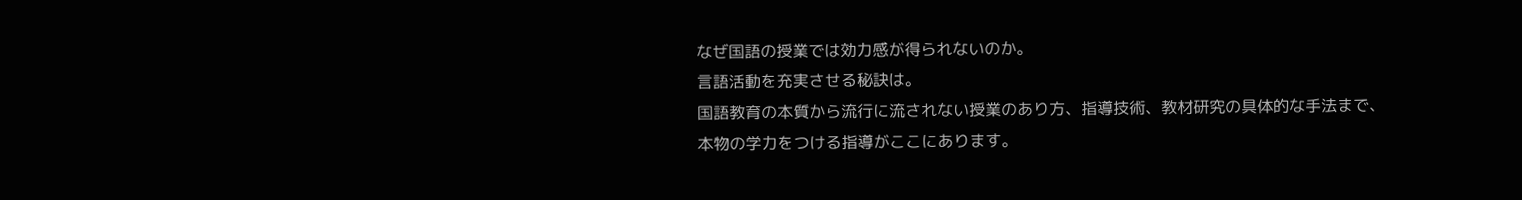なぜ国語の授業では効力感が得られないのか。
言語活動を充実させる秘訣は。
国語教育の本質から流行に流されない授業のあり方、指導技術、教材研究の具体的な手法まで、
本物の学力をつける指導がここにあります。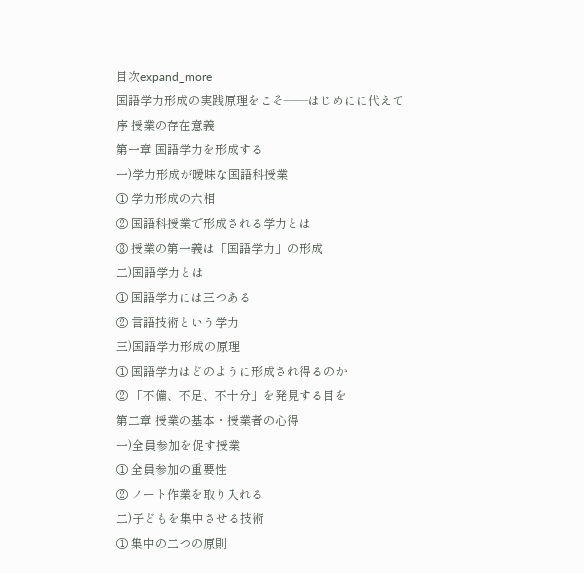目次expand_more
国語学力形成の実践原理をこそ――はじめにに代えて
序 授業の存在意義
第一章 国語学力を形成する
一)学力形成が曖昧な国語科授業
① 学力形成の六相
② 国語科授業で形成される学力とは
③ 授業の第一義は「国語学力」の形成
二)国語学力とは
① 国語学力には三つある
② 言語技術という学力
三)国語学力形成の原理
① 国語学力はどのように形成され得るのか
② 「不備、不足、不十分」を発見する目を
第二章 授業の基本・授業者の心得
一)全員参加を促す授業
① 全員参加の重要性
② ノート作業を取り入れる
二)子どもを集中させる技術
① 集中の二つの原則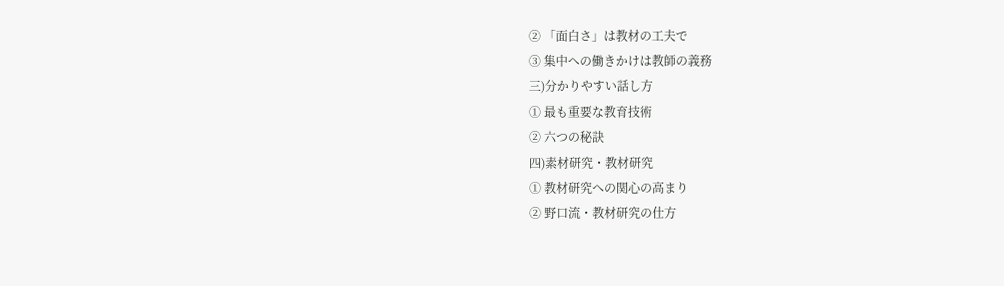② 「面白さ」は教材の工夫で
③ 集中への働きかけは教師の義務
三)分かりやすい話し方
① 最も重要な教育技術
② 六つの秘訣
四)素材研究・教材研究
① 教材研究への関心の高まり
② 野口流・教材研究の仕方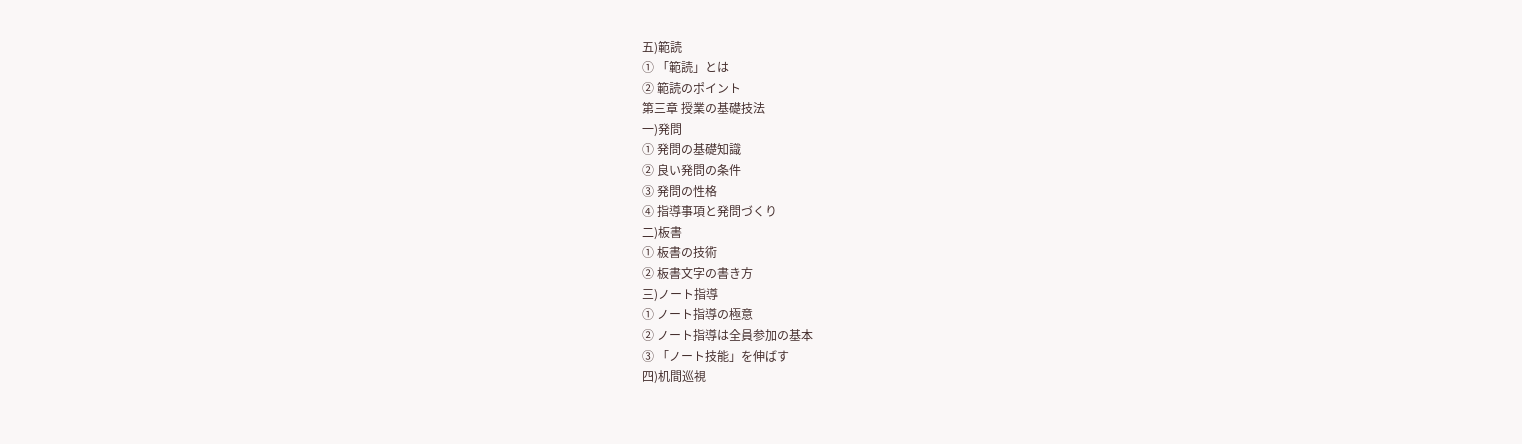五)範読
① 「範読」とは
② 範読のポイント
第三章 授業の基礎技法
一)発問
① 発問の基礎知識
② 良い発問の条件
③ 発問の性格
④ 指導事項と発問づくり
二)板書
① 板書の技術
② 板書文字の書き方
三)ノート指導
① ノート指導の極意
② ノート指導は全員参加の基本
③ 「ノート技能」を伸ばす
四)机間巡視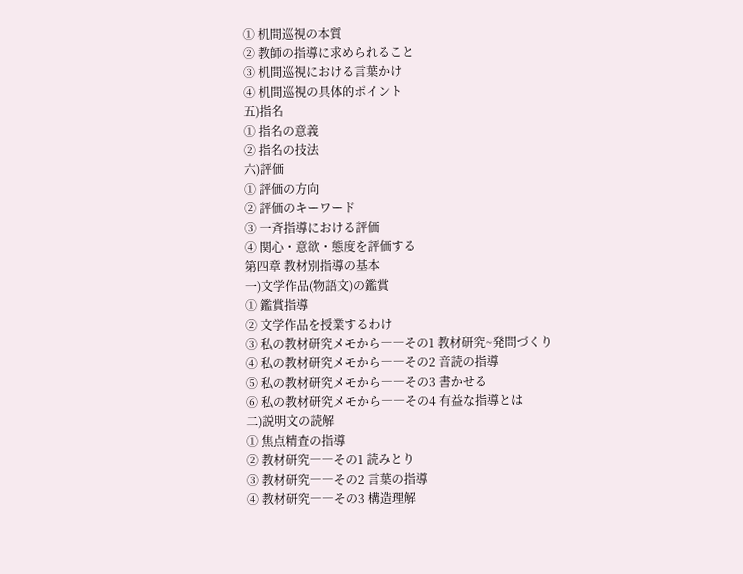① 机間巡視の本質
② 教師の指導に求められること
③ 机間巡視における言葉かけ
④ 机間巡視の具体的ポイント
五)指名
① 指名の意義
② 指名の技法
六)評価
① 評価の方向
② 評価のキーワード
③ 一斉指導における評価
④ 関心・意欲・態度を評価する
第四章 教材別指導の基本
一)文学作品(物語文)の鑑賞
① 鑑賞指導
② 文学作品を授業するわけ
③ 私の教材研究メモから――その1 教材研究~発問づくり
④ 私の教材研究メモから――その2 音読の指導
⑤ 私の教材研究メモから――その3 書かせる
⑥ 私の教材研究メモから――その4 有益な指導とは
二)説明文の読解
① 焦点精査の指導
② 教材研究――その1 読みとり
③ 教材研究――その2 言葉の指導
④ 教材研究――その3 構造理解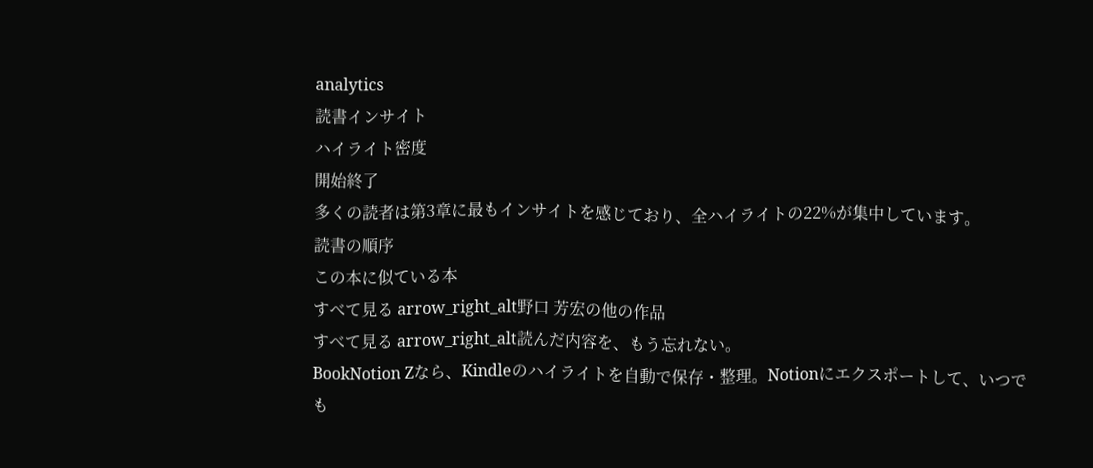analytics
読書インサイト
ハイライト密度
開始終了
多くの読者は第3章に最もインサイトを感じており、全ハイライトの22%が集中しています。
読書の順序
この本に似ている本
すべて見る arrow_right_alt野口 芳宏の他の作品
すべて見る arrow_right_alt読んだ内容を、もう忘れない。
BookNotion Zなら、Kindleのハイライトを自動で保存・整理。Notionにエクスポートして、いつでも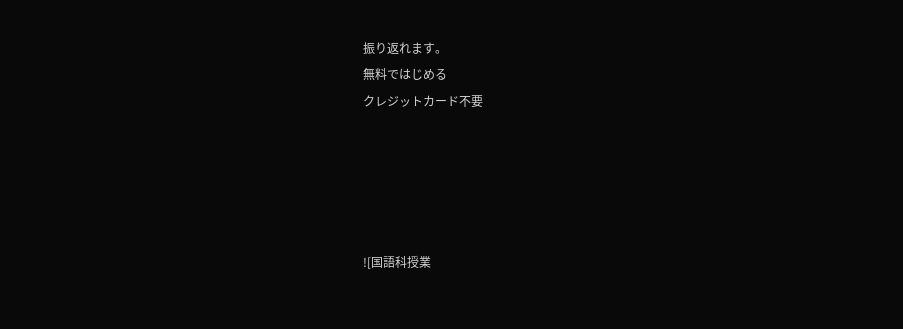振り返れます。
無料ではじめる
クレジットカード不要





![国語科授業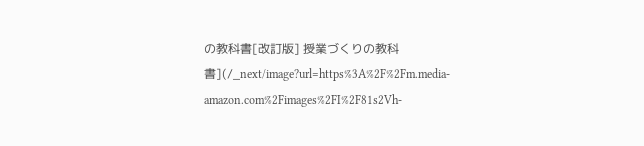の教科書[改訂版] 授業づくりの教科書](/_next/image?url=https%3A%2F%2Fm.media-amazon.com%2Fimages%2FI%2F81s2Vh-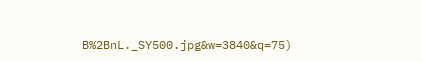B%2BnL._SY500.jpg&w=3840&q=75)